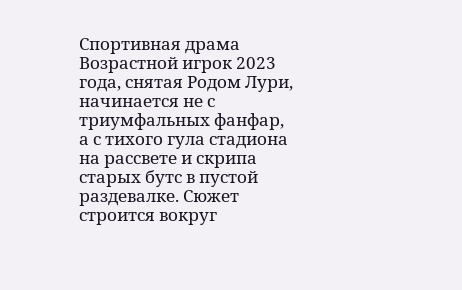Спортивная драма Возрастной игрок 2023 года, снятая Родом Лури, начинается не с триумфальных фанфар, а с тихого гула стадиона на рассвете и скрипа старых бутс в пустой раздевалке. Сюжет строится вокруг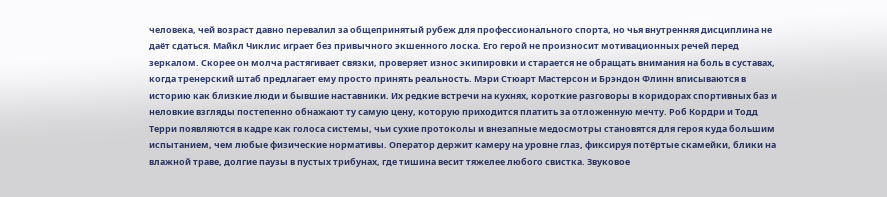человека, чей возраст давно перевалил за общепринятый рубеж для профессионального спорта, но чья внутренняя дисциплина не даёт сдаться. Майкл Чиклис играет без привычного экшенного лоска. Его герой не произносит мотивационных речей перед зеркалом. Скорее он молча растягивает связки, проверяет износ экипировки и старается не обращать внимания на боль в суставах, когда тренерский штаб предлагает ему просто принять реальность. Мэри Стюарт Мастерсон и Брэндон Флинн вписываются в историю как близкие люди и бывшие наставники. Их редкие встречи на кухнях, короткие разговоры в коридорах спортивных баз и неловкие взгляды постепенно обнажают ту самую цену, которую приходится платить за отложенную мечту. Роб Кордри и Тодд Терри появляются в кадре как голоса системы, чьи сухие протоколы и внезапные медосмотры становятся для героя куда большим испытанием, чем любые физические нормативы. Оператор держит камеру на уровне глаз, фиксируя потёртые скамейки, блики на влажной траве, долгие паузы в пустых трибунах, где тишина весит тяжелее любого свистка. Звуковое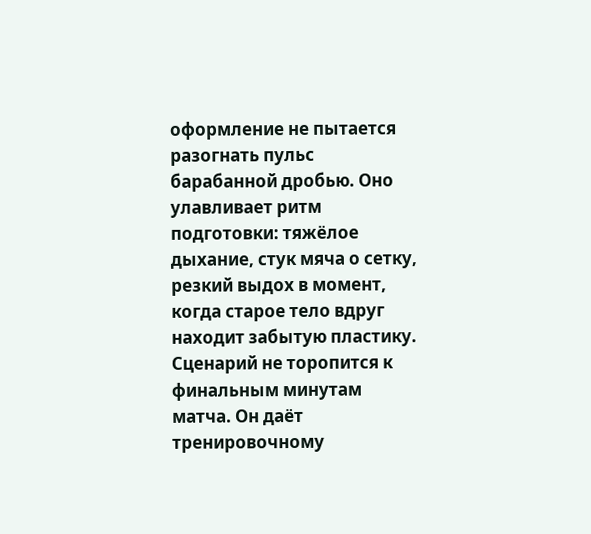оформление не пытается разогнать пульс барабанной дробью. Оно улавливает ритм подготовки: тяжёлое дыхание, стук мяча о сетку, резкий выдох в момент, когда старое тело вдруг находит забытую пластику. Сценарий не торопится к финальным минутам матча. Он даёт тренировочному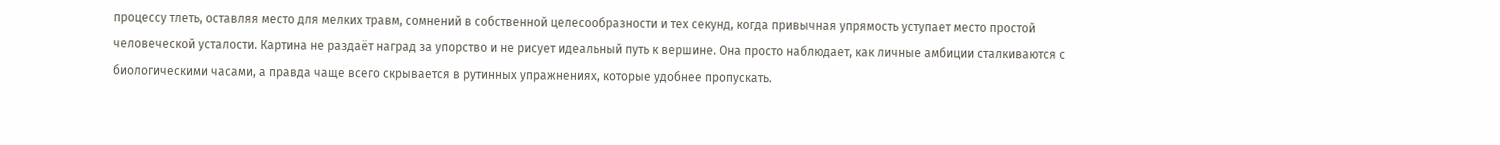процессу тлеть, оставляя место для мелких травм, сомнений в собственной целесообразности и тех секунд, когда привычная упрямость уступает место простой человеческой усталости. Картина не раздаёт наград за упорство и не рисует идеальный путь к вершине. Она просто наблюдает, как личные амбиции сталкиваются с биологическими часами, а правда чаще всего скрывается в рутинных упражнениях, которые удобнее пропускать.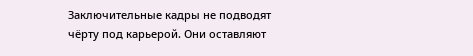Заключительные кадры не подводят чёрту под карьерой. Они оставляют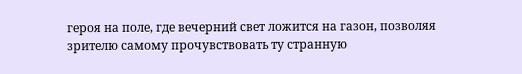героя на поле, где вечерний свет ложится на газон, позволяя зрителю самому прочувствовать ту странную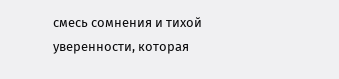смесь сомнения и тихой уверенности, которая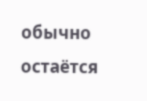обычно остаётся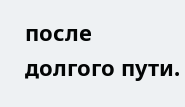после долгого пути.